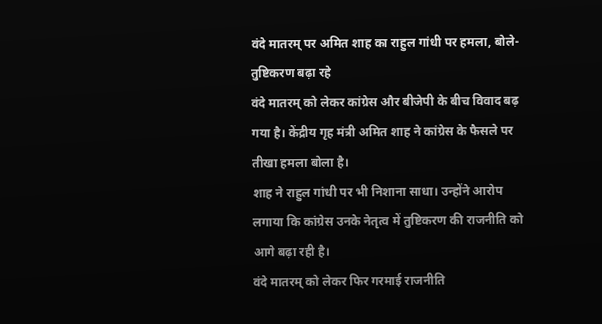वंदे मातरम् पर अमित शाह का राहुल गांधी पर हमला, बोले- तुष्टिकरण बढ़ा रहे
वंदे मातरम् को लेकर कांग्रेस और बीजेपी के बीच विवाद बढ़ गया है। केंद्रीय गृह मंत्री अमित शाह ने कांग्रेस के फैसले पर तीखा हमला बोला है।
शाह ने राहुल गांधी पर भी निशाना साधा। उन्होंने आरोप लगाया कि कांग्रेस उनके नेतृत्व में तुष्टिकरण की राजनीति को आगे बढ़ा रही है।
वंदे मातरम् को लेकर फिर गरमाई राजनीति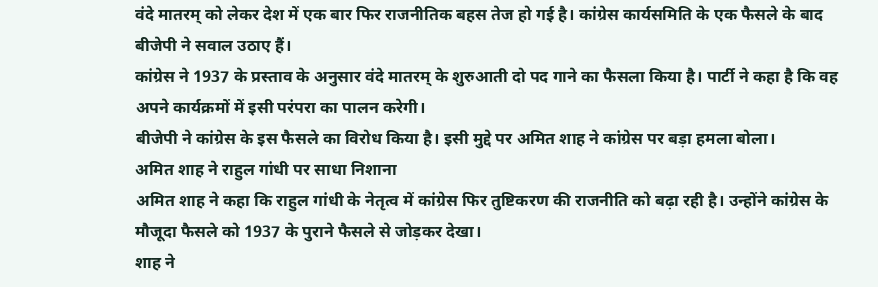वंदे मातरम् को लेकर देश में एक बार फिर राजनीतिक बहस तेज हो गई है। कांग्रेस कार्यसमिति के एक फैसले के बाद बीजेपी ने सवाल उठाए हैं।
कांग्रेस ने 1937 के प्रस्ताव के अनुसार वंदे मातरम् के शुरुआती दो पद गाने का फैसला किया है। पार्टी ने कहा है कि वह अपने कार्यक्रमों में इसी परंपरा का पालन करेगी।
बीजेपी ने कांग्रेस के इस फैसले का विरोध किया है। इसी मुद्दे पर अमित शाह ने कांग्रेस पर बड़ा हमला बोला।
अमित शाह ने राहुल गांधी पर साधा निशाना
अमित शाह ने कहा कि राहुल गांधी के नेतृत्व में कांग्रेस फिर तुष्टिकरण की राजनीति को बढ़ा रही है। उन्होंने कांग्रेस के मौजूदा फैसले को 1937 के पुराने फैसले से जोड़कर देखा।
शाह ने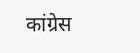कांग्रेस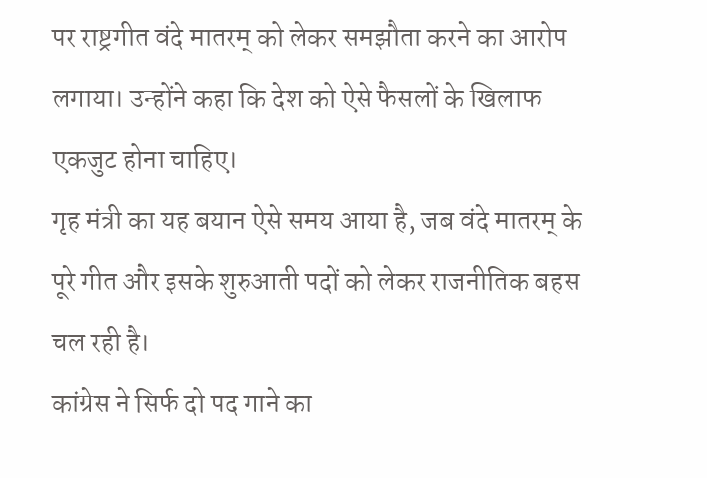पर राष्ट्रगीत वंदे मातरम् को लेकर समझौता करने का आरोप लगाया। उन्होंने कहा कि देश को ऐसे फैसलों के खिलाफ एकजुट होना चाहिए।
गृह मंत्री का यह बयान ऐसे समय आया है, जब वंदे मातरम् के पूरे गीत और इसके शुरुआती पदों को लेकर राजनीतिक बहस चल रही है।
कांग्रेस ने सिर्फ दो पद गाने का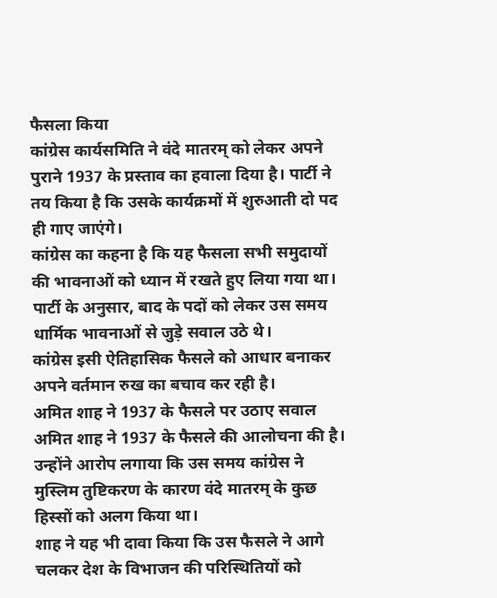फैसला किया
कांग्रेस कार्यसमिति ने वंदे मातरम् को लेकर अपने पुराने 1937 के प्रस्ताव का हवाला दिया है। पार्टी ने तय किया है कि उसके कार्यक्रमों में शुरुआती दो पद ही गाए जाएंगे।
कांग्रेस का कहना है कि यह फैसला सभी समुदायों की भावनाओं को ध्यान में रखते हुए लिया गया था। पार्टी के अनुसार, बाद के पदों को लेकर उस समय धार्मिक भावनाओं से जुड़े सवाल उठे थे।
कांग्रेस इसी ऐतिहासिक फैसले को आधार बनाकर अपने वर्तमान रुख का बचाव कर रही है।
अमित शाह ने 1937 के फैसले पर उठाए सवाल
अमित शाह ने 1937 के फैसले की आलोचना की है। उन्होंने आरोप लगाया कि उस समय कांग्रेस ने मुस्लिम तुष्टिकरण के कारण वंदे मातरम् के कुछ हिस्सों को अलग किया था।
शाह ने यह भी दावा किया कि उस फैसले ने आगे चलकर देश के विभाजन की परिस्थितियों को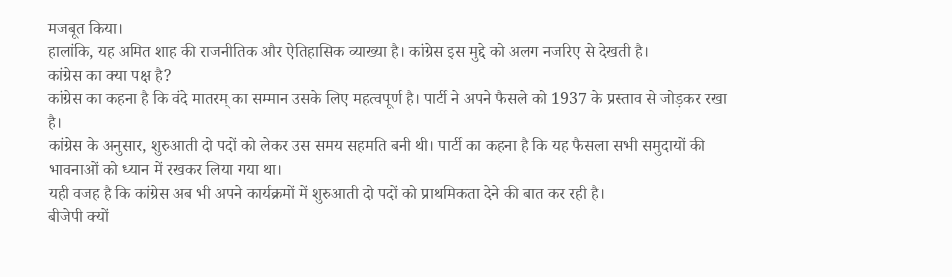मजबूत किया।
हालांकि, यह अमित शाह की राजनीतिक और ऐतिहासिक व्याख्या है। कांग्रेस इस मुद्दे को अलग नजरिए से देखती है।
कांग्रेस का क्या पक्ष है?
कांग्रेस का कहना है कि वंदे मातरम् का सम्मान उसके लिए महत्वपूर्ण है। पार्टी ने अपने फैसले को 1937 के प्रस्ताव से जोड़कर रखा है।
कांग्रेस के अनुसार, शुरुआती दो पदों को लेकर उस समय सहमति बनी थी। पार्टी का कहना है कि यह फैसला सभी समुदायों की भावनाओं को ध्यान में रखकर लिया गया था।
यही वजह है कि कांग्रेस अब भी अपने कार्यक्रमों में शुरुआती दो पदों को प्राथमिकता देने की बात कर रही है।
बीजेपी क्यों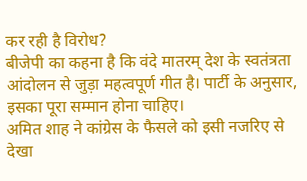कर रही है विरोध?
बीजेपी का कहना है कि वंदे मातरम् देश के स्वतंत्रता आंदोलन से जुड़ा महत्वपूर्ण गीत है। पार्टी के अनुसार, इसका पूरा सम्मान होना चाहिए।
अमित शाह ने कांग्रेस के फैसले को इसी नजरिए से देखा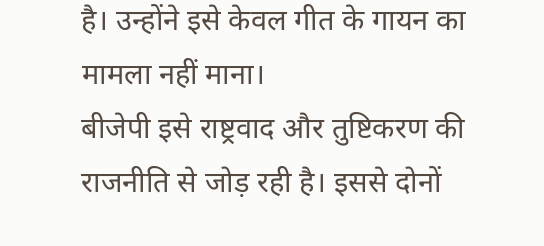है। उन्होंने इसे केवल गीत के गायन का मामला नहीं माना।
बीजेपी इसे राष्ट्रवाद और तुष्टिकरण की राजनीति से जोड़ रही है। इससे दोनों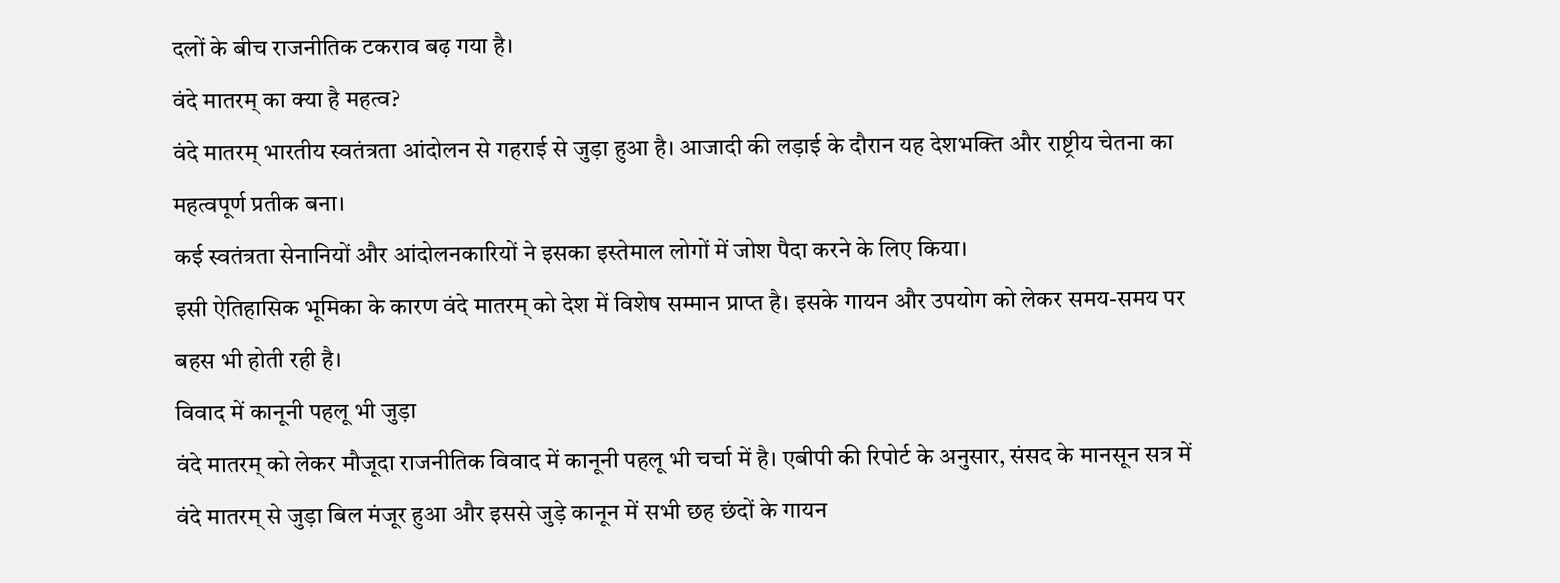दलों के बीच राजनीतिक टकराव बढ़ गया है।
वंदे मातरम् का क्या है महत्व?
वंदे मातरम् भारतीय स्वतंत्रता आंदोलन से गहराई से जुड़ा हुआ है। आजादी की लड़ाई के दौरान यह देशभक्ति और राष्ट्रीय चेतना का महत्वपूर्ण प्रतीक बना।
कई स्वतंत्रता सेनानियों और आंदोलनकारियों ने इसका इस्तेमाल लोगों में जोश पैदा करने के लिए किया।
इसी ऐतिहासिक भूमिका के कारण वंदे मातरम् को देश में विशेष सम्मान प्राप्त है। इसके गायन और उपयोग को लेकर समय-समय पर बहस भी होती रही है।
विवाद में कानूनी पहलू भी जुड़ा
वंदे मातरम् को लेकर मौजूदा राजनीतिक विवाद में कानूनी पहलू भी चर्चा में है। एबीपी की रिपोर्ट के अनुसार, संसद के मानसून सत्र में वंदे मातरम् से जुड़ा बिल मंजूर हुआ और इससे जुड़े कानून में सभी छह छंदों के गायन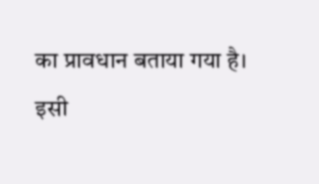का प्रावधान बताया गया है।
इसी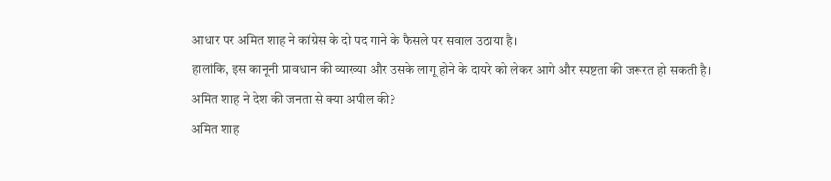आधार पर अमित शाह ने कांग्रेस के दो पद गाने के फैसले पर सवाल उठाया है।
हालांकि, इस कानूनी प्रावधान की व्याख्या और उसके लागू होने के दायरे को लेकर आगे और स्पष्टता की जरूरत हो सकती है।
अमित शाह ने देश की जनता से क्या अपील की?
अमित शाह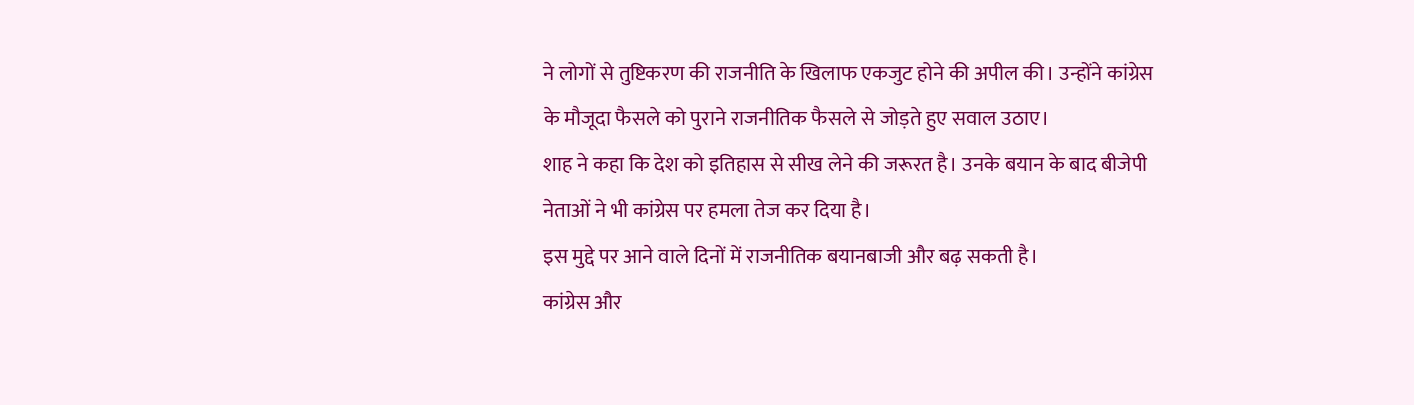ने लोगों से तुष्टिकरण की राजनीति के खिलाफ एकजुट होने की अपील की। उन्होंने कांग्रेस के मौजूदा फैसले को पुराने राजनीतिक फैसले से जोड़ते हुए सवाल उठाए।
शाह ने कहा कि देश को इतिहास से सीख लेने की जरूरत है। उनके बयान के बाद बीजेपी नेताओं ने भी कांग्रेस पर हमला तेज कर दिया है।
इस मुद्दे पर आने वाले दिनों में राजनीतिक बयानबाजी और बढ़ सकती है।
कांग्रेस और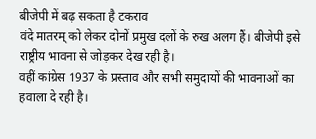बीजेपी में बढ़ सकता है टकराव
वंदे मातरम् को लेकर दोनों प्रमुख दलों के रुख अलग हैं। बीजेपी इसे राष्ट्रीय भावना से जोड़कर देख रही है।
वहीं कांग्रेस 1937 के प्रस्ताव और सभी समुदायों की भावनाओं का हवाला दे रही है।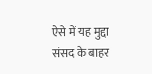ऐसे में यह मुद्दा संसद के बाहर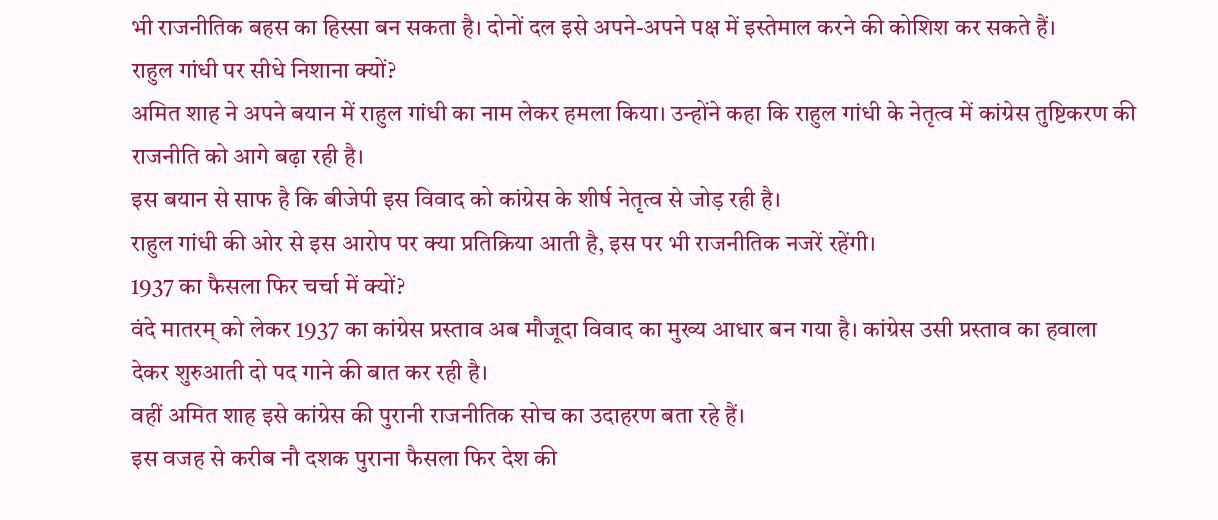भी राजनीतिक बहस का हिस्सा बन सकता है। दोनों दल इसे अपने-अपने पक्ष में इस्तेमाल करने की कोशिश कर सकते हैं।
राहुल गांधी पर सीधे निशाना क्यों?
अमित शाह ने अपने बयान में राहुल गांधी का नाम लेकर हमला किया। उन्होंने कहा कि राहुल गांधी के नेतृत्व में कांग्रेस तुष्टिकरण की राजनीति को आगे बढ़ा रही है।
इस बयान से साफ है कि बीजेपी इस विवाद को कांग्रेस के शीर्ष नेतृत्व से जोड़ रही है।
राहुल गांधी की ओर से इस आरोप पर क्या प्रतिक्रिया आती है, इस पर भी राजनीतिक नजरें रहेंगी।
1937 का फैसला फिर चर्चा में क्यों?
वंदे मातरम् को लेकर 1937 का कांग्रेस प्रस्ताव अब मौजूदा विवाद का मुख्य आधार बन गया है। कांग्रेस उसी प्रस्ताव का हवाला देकर शुरुआती दो पद गाने की बात कर रही है।
वहीं अमित शाह इसे कांग्रेस की पुरानी राजनीतिक सोच का उदाहरण बता रहे हैं।
इस वजह से करीब नौ दशक पुराना फैसला फिर देश की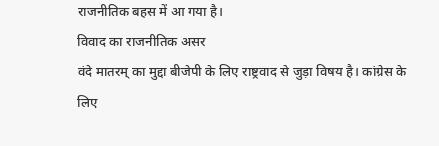राजनीतिक बहस में आ गया है।
विवाद का राजनीतिक असर
वंदे मातरम् का मुद्दा बीजेपी के लिए राष्ट्रवाद से जुड़ा विषय है। कांग्रेस के लिए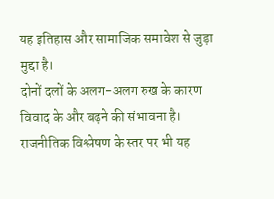यह इतिहास और सामाजिक समावेश से जुड़ा मुद्दा है।
दोनों दलों के अलग-अलग रुख के कारण विवाद के और बढ़ने की संभावना है।
राजनीतिक विश्लेषण के स्तर पर भी यह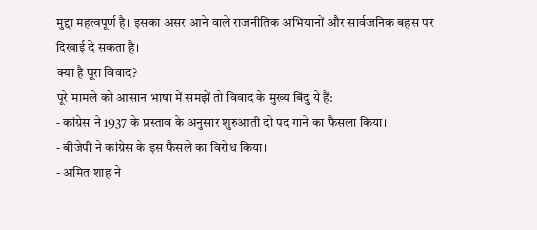मुद्दा महत्वपूर्ण है। इसका असर आने वाले राजनीतिक अभियानों और सार्वजनिक बहस पर दिखाई दे सकता है।
क्या है पूरा विवाद?
पूरे मामले को आसान भाषा में समझें तो विवाद के मुख्य बिंदु ये हैं:
- कांग्रेस ने 1937 के प्रस्ताव के अनुसार शुरुआती दो पद गाने का फैसला किया।
- बीजेपी ने कांग्रेस के इस फैसले का विरोध किया।
- अमित शाह ने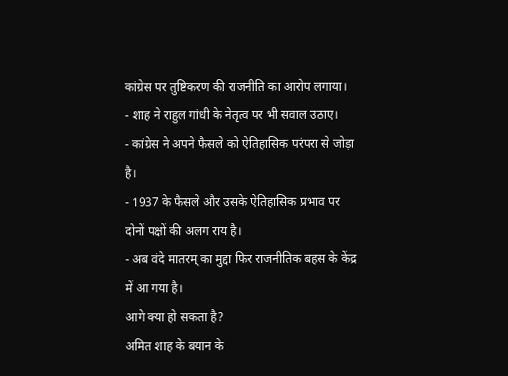कांग्रेस पर तुष्टिकरण की राजनीति का आरोप लगाया।
- शाह ने राहुल गांधी के नेतृत्व पर भी सवाल उठाए।
- कांग्रेस ने अपने फैसले को ऐतिहासिक परंपरा से जोड़ा है।
- 1937 के फैसले और उसके ऐतिहासिक प्रभाव पर दोनों पक्षों की अलग राय है।
- अब वंदे मातरम् का मुद्दा फिर राजनीतिक बहस के केंद्र में आ गया है।
आगे क्या हो सकता है?
अमित शाह के बयान के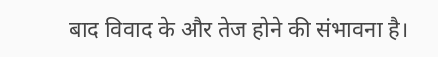बाद विवाद के और तेज होने की संभावना है।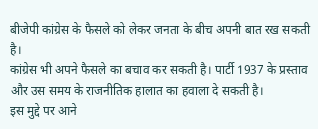बीजेपी कांग्रेस के फैसले को लेकर जनता के बीच अपनी बात रख सकती है।
कांग्रेस भी अपने फैसले का बचाव कर सकती है। पार्टी 1937 के प्रस्ताव और उस समय के राजनीतिक हालात का हवाला दे सकती है।
इस मुद्दे पर आने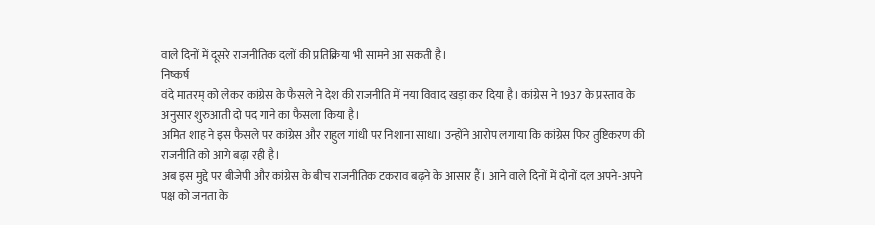वाले दिनों में दूसरे राजनीतिक दलों की प्रतिक्रिया भी सामने आ सकती है।
निष्कर्ष
वंदे मातरम् को लेकर कांग्रेस के फैसले ने देश की राजनीति में नया विवाद खड़ा कर दिया है। कांग्रेस ने 1937 के प्रस्ताव के अनुसार शुरुआती दो पद गाने का फैसला किया है।
अमित शाह ने इस फैसले पर कांग्रेस और राहुल गांधी पर निशाना साधा। उन्होंने आरोप लगाया कि कांग्रेस फिर तुष्टिकरण की राजनीति को आगे बढ़ा रही है।
अब इस मुद्दे पर बीजेपी और कांग्रेस के बीच राजनीतिक टकराव बढ़ने के आसार हैं। आने वाले दिनों में दोनों दल अपने-अपने पक्ष को जनता के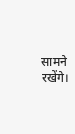सामने रखेंगे।